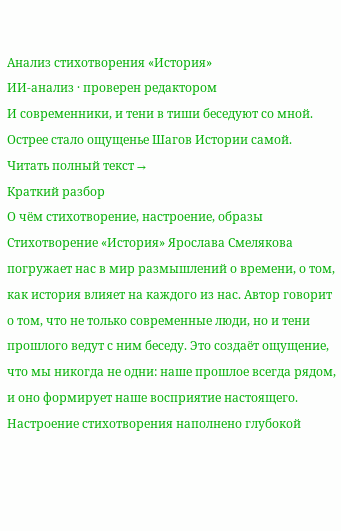Анализ стихотворения «История»
ИИ-анализ · проверен редактором
И современники, и тени в тиши беседуют со мной. Острее стало ощущенье Шагов Истории самой.
Читать полный текст →
Краткий разбор
О чём стихотворение, настроение, образы
Стихотворение «История» Ярослава Смелякова погружает нас в мир размышлений о времени, о том, как история влияет на каждого из нас. Автор говорит о том, что не только современные люди, но и тени прошлого ведут с ним беседу. Это создаёт ощущение, что мы никогда не одни: наше прошлое всегда рядом, и оно формирует наше восприятие настоящего.
Настроение стихотворения наполнено глубокой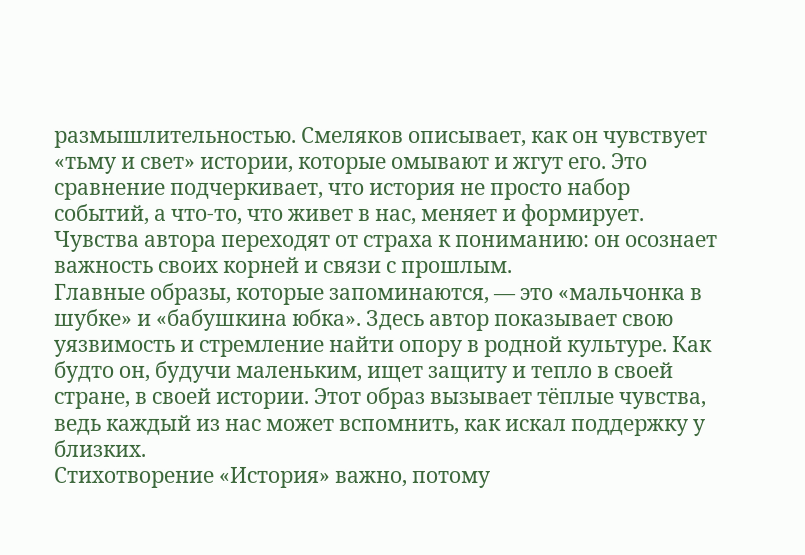размышлительностью. Смеляков описывает, как он чувствует «тьму и свет» истории, которые омывают и жгут его. Это сравнение подчеркивает, что история не просто набор событий, а что-то, что живет в нас, меняет и формирует. Чувства автора переходят от страха к пониманию: он осознает важность своих корней и связи с прошлым.
Главные образы, которые запоминаются, — это «мальчонка в шубке» и «бабушкина юбка». Здесь автор показывает свою уязвимость и стремление найти опору в родной культуре. Как будто он, будучи маленьким, ищет защиту и тепло в своей стране, в своей истории. Этот образ вызывает тёплые чувства, ведь каждый из нас может вспомнить, как искал поддержку у близких.
Стихотворение «История» важно, потому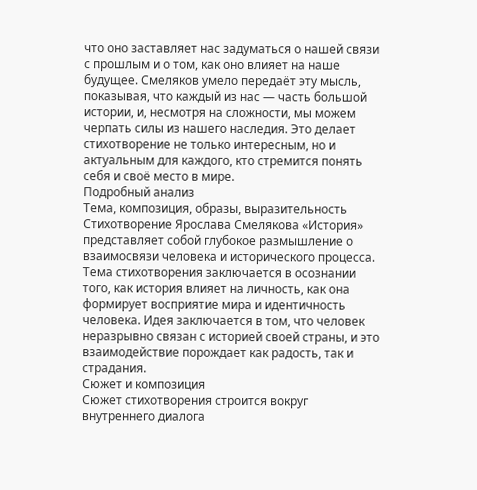что оно заставляет нас задуматься о нашей связи с прошлым и о том, как оно влияет на наше будущее. Смеляков умело передаёт эту мысль, показывая, что каждый из нас — часть большой истории, и, несмотря на сложности, мы можем черпать силы из нашего наследия. Это делает стихотворение не только интересным, но и актуальным для каждого, кто стремится понять себя и своё место в мире.
Подробный анализ
Тема, композиция, образы, выразительность
Стихотворение Ярослава Смелякова «История» представляет собой глубокое размышление о взаимосвязи человека и исторического процесса. Тема стихотворения заключается в осознании того, как история влияет на личность, как она формирует восприятие мира и идентичность человека. Идея заключается в том, что человек неразрывно связан с историей своей страны, и это взаимодействие порождает как радость, так и страдания.
Сюжет и композиция
Сюжет стихотворения строится вокруг внутреннего диалога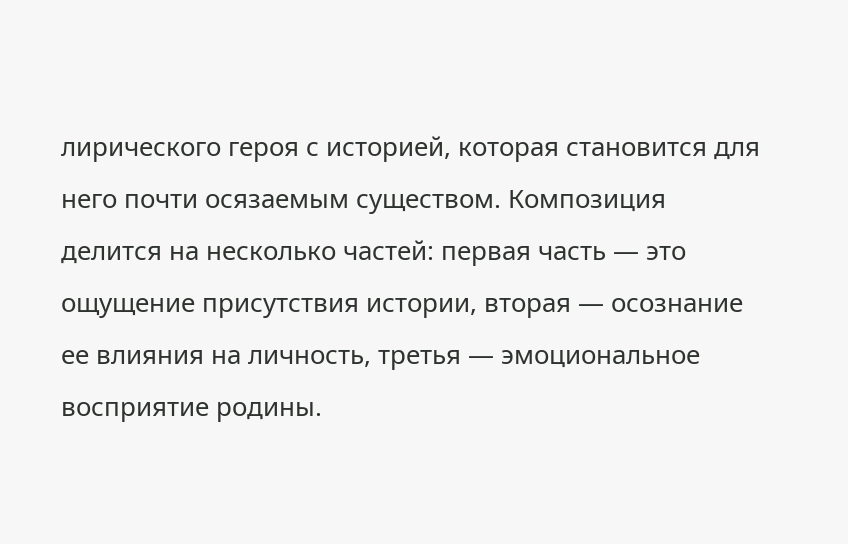лирического героя с историей, которая становится для него почти осязаемым существом. Композиция делится на несколько частей: первая часть — это ощущение присутствия истории, вторая — осознание ее влияния на личность, третья — эмоциональное восприятие родины.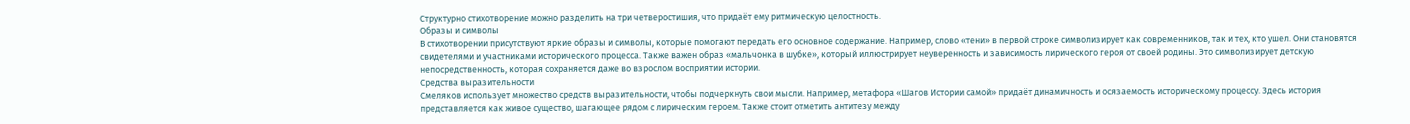Структурно стихотворение можно разделить на три четверостишия, что придаёт ему ритмическую целостность.
Образы и символы
В стихотворении присутствуют яркие образы и символы, которые помогают передать его основное содержание. Например, слово «тени» в первой строке символизирует как современников, так и тех, кто ушел. Они становятся свидетелями и участниками исторического процесса. Также важен образ «мальчонка в шубке», который иллюстрирует неуверенность и зависимость лирического героя от своей родины. Это символизирует детскую непосредственность, которая сохраняется даже во взрослом восприятии истории.
Средства выразительности
Смеляков использует множество средств выразительности, чтобы подчеркнуть свои мысли. Например, метафора «Шагов Истории самой» придаёт динамичность и осязаемость историческому процессу. Здесь история представляется как живое существо, шагающее рядом с лирическим героем. Также стоит отметить антитезу между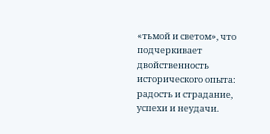«тьмой и светом», что подчеркивает двойственность исторического опыта: радость и страдание, успехи и неудачи.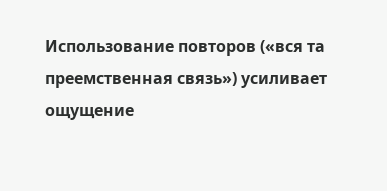Использование повторов («вся та преемственная связь») усиливает ощущение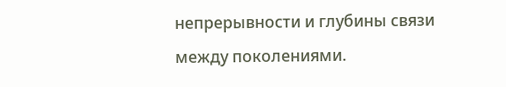непрерывности и глубины связи между поколениями.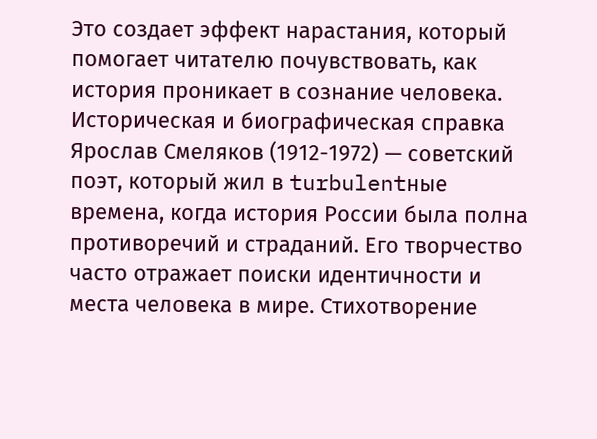Это создает эффект нарастания, который помогает читателю почувствовать, как история проникает в сознание человека.
Историческая и биографическая справка
Ярослав Смеляков (1912-1972) — советский поэт, который жил в turbulentные времена, когда история России была полна противоречий и страданий. Его творчество часто отражает поиски идентичности и места человека в мире. Стихотворение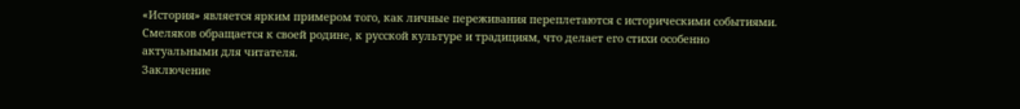«История» является ярким примером того, как личные переживания переплетаются с историческими событиями. Смеляков обращается к своей родине, к русской культуре и традициям, что делает его стихи особенно актуальными для читателя.
Заключение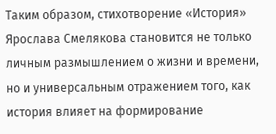Таким образом, стихотворение «История» Ярослава Смелякова становится не только личным размышлением о жизни и времени, но и универсальным отражением того, как история влияет на формирование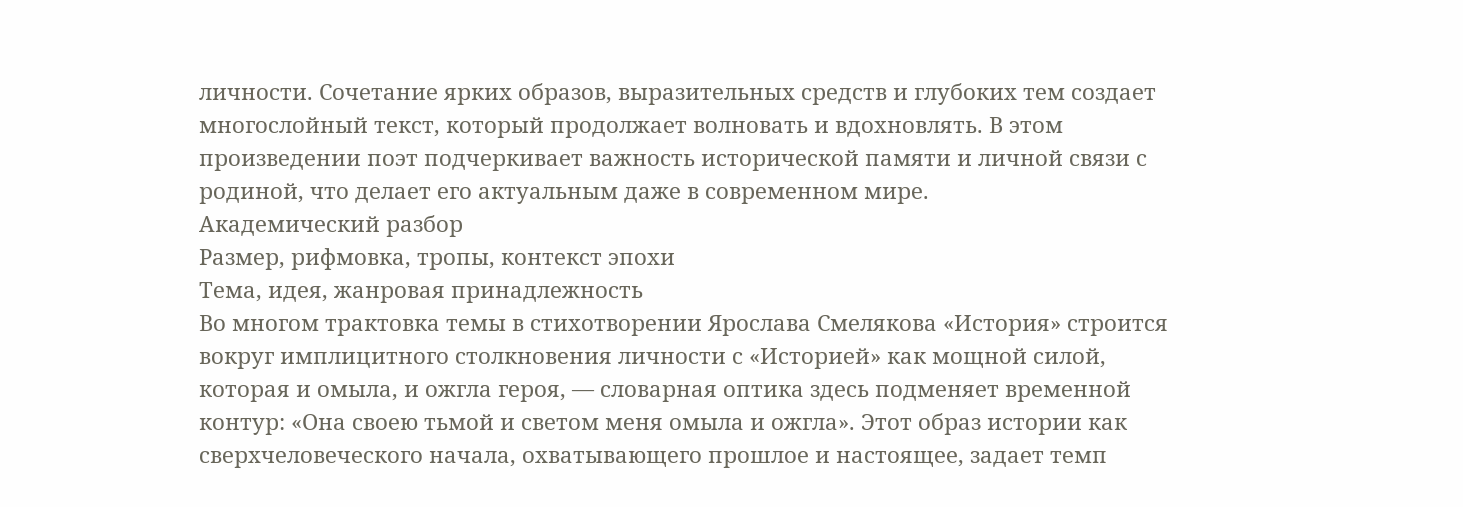личности. Сочетание ярких образов, выразительных средств и глубоких тем создает многослойный текст, который продолжает волновать и вдохновлять. В этом произведении поэт подчеркивает важность исторической памяти и личной связи с родиной, что делает его актуальным даже в современном мире.
Академический разбор
Размер, рифмовка, тропы, контекст эпохи
Тема, идея, жанровая принадлежность
Во многом трактовка темы в стихотворении Ярослава Смелякова «История» строится вокруг имплицитного столкновения личности с «Историей» как мощной силой, которая и омыла, и ожгла героя, — словарная оптика здесь подменяет временной контур: «Она своею тьмой и светом меня омыла и ожгла». Этот образ истории как сверхчеловеческого начала, охватывающего прошлое и настоящее, задает темп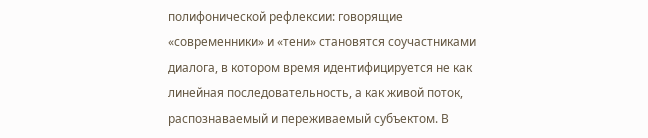полифонической рефлексии: говорящие «современники» и «тени» становятся соучастниками диалога, в котором время идентифицируется не как линейная последовательность, а как живой поток, распознаваемый и переживаемый субъектом. В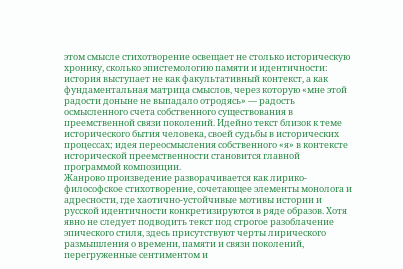этом смысле стихотворение освещает не столько историческую хронику, сколько эпистемологию памяти и идентичности: история выступает не как факультативный контекст, а как фундаментальная матрица смыслов, через которую «мне этой радости доныне не выпадало отродясь» — радость осмысленного счета собственного существования в преемственной связи поколений. Идейно текст близок к теме исторического бытия человека, своей судьбы в исторических процессах; идея переосмысления собственного «я» в контексте исторической преемственности становится главной программой композиции.
Жанрово произведение разворачивается как лирико-философское стихотворение, сочетающее элементы монолога и адресности, где хаотично-устойчивые мотивы истории и русской идентичности конкретизируются в ряде образов. Хотя явно не следует подводить текст под строгое разоблачение эпического стиля, здесь присутствуют черты лирического размышления о времени, памяти и связи поколений, перегруженные сентиментом и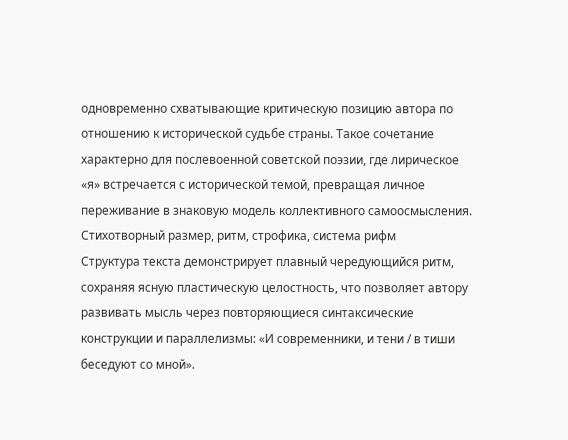одновременно схватывающие критическую позицию автора по отношению к исторической судьбе страны. Такое сочетание характерно для послевоенной советской поэзии, где лирическое «я» встречается с исторической темой, превращая личное переживание в знаковую модель коллективного самоосмысления.
Стихотворный размер, ритм, строфика, система рифм
Структура текста демонстрирует плавный чередующийся ритм, сохраняя ясную пластическую целостность, что позволяет автору развивать мысль через повторяющиеся синтаксические конструкции и параллелизмы: «И современники, и тени / в тиши беседуют со мной».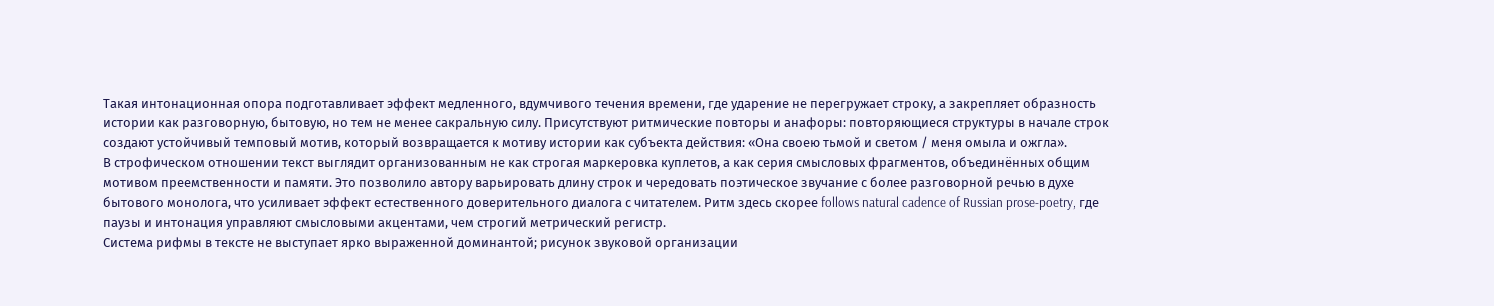Такая интонационная опора подготавливает эффект медленного, вдумчивого течения времени, где ударение не перегружает строку, а закрепляет образность истории как разговорную, бытовую, но тем не менее сакральную силу. Присутствуют ритмические повторы и анафоры: повторяющиеся структуры в начале строк создают устойчивый темповый мотив, который возвращается к мотиву истории как субъекта действия: «Она своею тьмой и светом / меня омыла и ожгла».
В строфическом отношении текст выглядит организованным не как строгая маркеровка куплетов, а как серия смысловых фрагментов, объединённых общим мотивом преемственности и памяти. Это позволило автору варьировать длину строк и чередовать поэтическое звучание с более разговорной речью в духе бытового монолога, что усиливает эффект естественного доверительного диалога с читателем. Ритм здесь скорее follows natural cadence of Russian prose-poetry, где паузы и интонация управляют смысловыми акцентами, чем строгий метрический регистр.
Система рифмы в тексте не выступает ярко выраженной доминантой; рисунок звуковой организации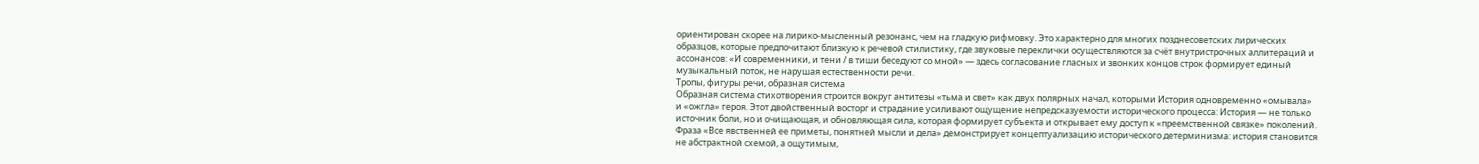ориентирован скорее на лирико-мысленный резонанс, чем на гладкую рифмовку. Это характерно для многих позднесоветских лирических образцов, которые предпочитают близкую к речевой стилистику, где звуковые переклички осуществляются за счёт внутристрочных аллитераций и ассонансов: «И современники, и тени / в тиши беседуют со мной» — здесь согласование гласных и звонких концов строк формирует единый музыкальный поток, не нарушая естественности речи.
Тропы, фигуры речи, образная система
Образная система стихотворения строится вокруг антитезы «тьма и свет» как двух полярных начал, которыми История одновременно «омывала» и «ожгла» героя. Этот двойственный восторг и страдание усиливают ощущение непредсказуемости исторического процесса: История — не только источник боли, но и очищающая, и обновляющая сила, которая формирует субъекта и открывает ему доступ к «преемственной связке» поколений. Фраза «Все явственней ее приметы, понятней мысли и дела» демонстрирует концептуализацию исторического детерминизма: история становится не абстрактной схемой, а ощутимым,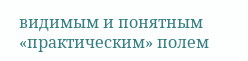видимым и понятным «практическим» полем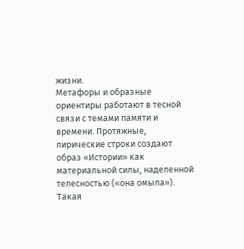жизни.
Метафоры и образные ориентиры работают в тесной связи с темами памяти и времени. Протяжные, лирические строки создают образ «Истории» как материальной силы, наделенной телесностью («она омыла»). Такая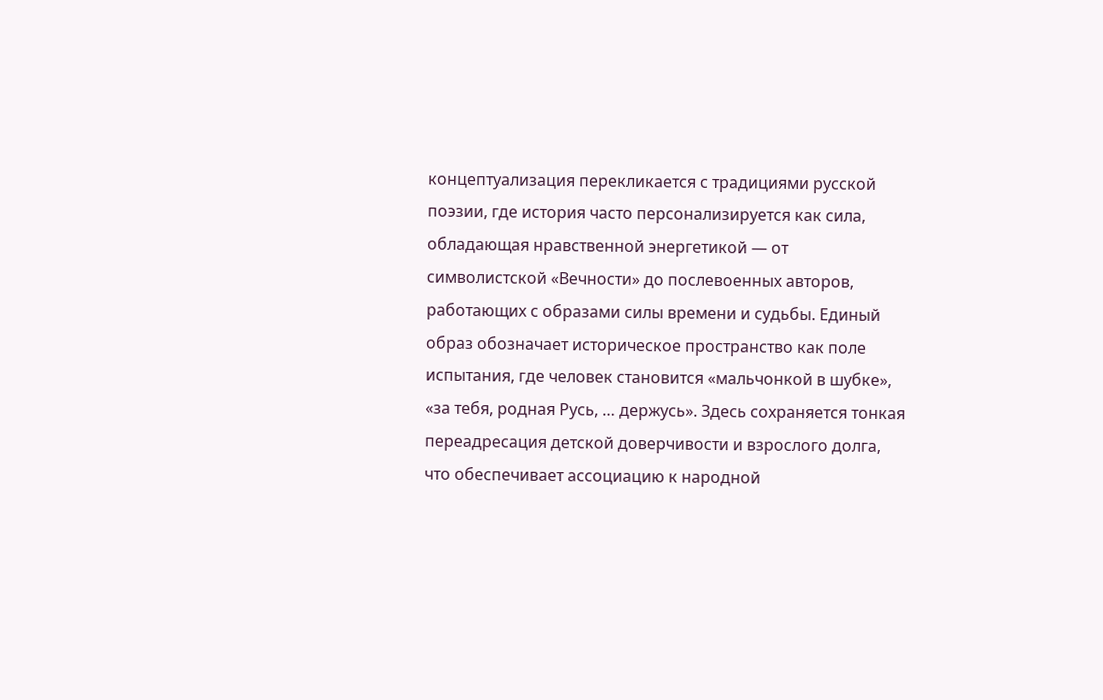концептуализация перекликается с традициями русской поэзии, где история часто персонализируется как сила, обладающая нравственной энергетикой — от символистской «Вечности» до послевоенных авторов, работающих с образами силы времени и судьбы. Единый образ обозначает историческое пространство как поле испытания, где человек становится «мальчонкой в шубке», «за тебя, родная Русь, … держусь». Здесь сохраняется тонкая переадресация детской доверчивости и взрослого долга, что обеспечивает ассоциацию к народной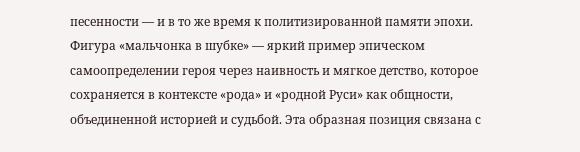песенности — и в то же время к политизированной памяти эпохи.
Фигура «мальчонка в шубке» — яркий пример эпическом самоопределении героя через наивность и мягкое детство, которое сохраняется в контексте «рода» и «родной Руси» как общности, объединенной историей и судьбой. Эта образная позиция связана с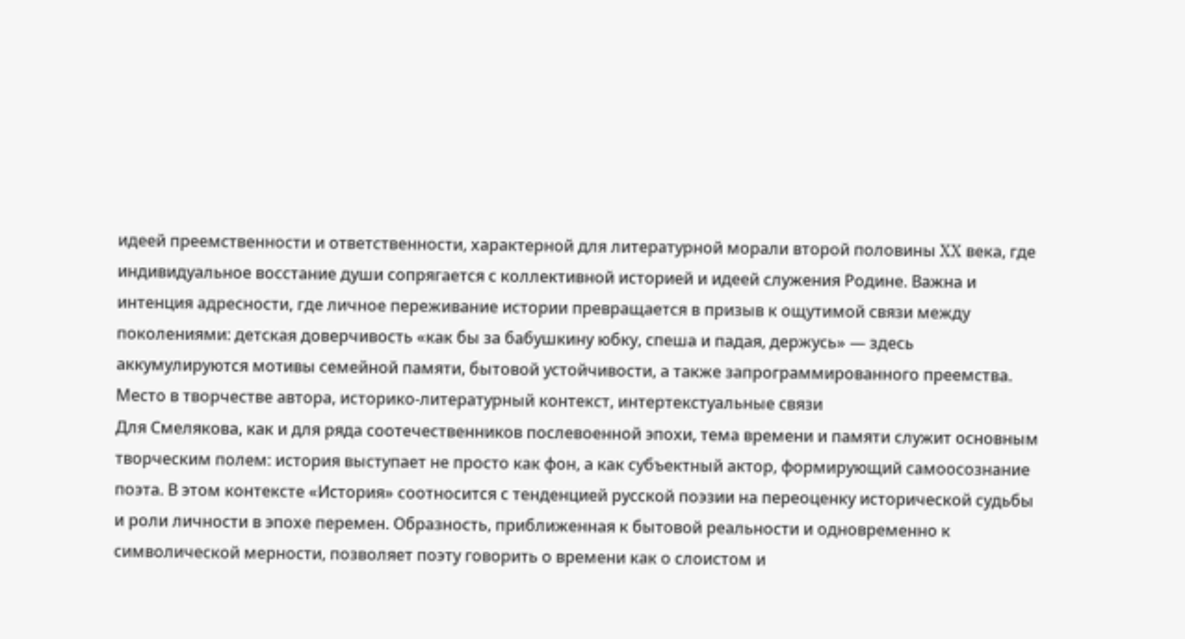идеей преемственности и ответственности, характерной для литературной морали второй половины XX века, где индивидуальное восстание души сопрягается с коллективной историей и идеей служения Родине. Важна и интенция адресности, где личное переживание истории превращается в призыв к ощутимой связи между поколениями: детская доверчивость «как бы за бабушкину юбку, спеша и падая, держусь» — здесь аккумулируются мотивы семейной памяти, бытовой устойчивости, а также запрограммированного преемства.
Место в творчестве автора, историко-литературный контекст, интертекстуальные связи
Для Смелякова, как и для ряда соотечественников послевоенной эпохи, тема времени и памяти служит основным творческим полем: история выступает не просто как фон, а как субъектный актор, формирующий самоосознание поэта. В этом контексте «История» соотносится с тенденцией русской поэзии на переоценку исторической судьбы и роли личности в эпохе перемен. Образность, приближенная к бытовой реальности и одновременно к символической мерности, позволяет поэту говорить о времени как о слоистом и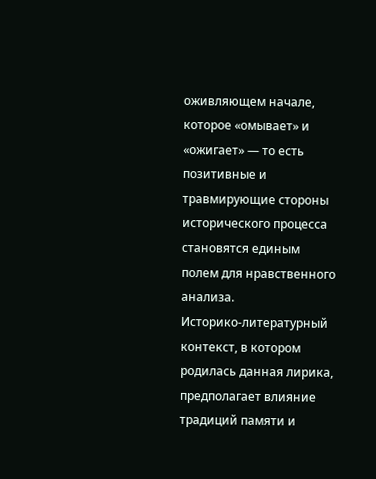оживляющем начале, которое «омывает» и «ожигает» — то есть позитивные и травмирующие стороны исторического процесса становятся единым полем для нравственного анализа.
Историко-литературный контекст, в котором родилась данная лирика, предполагает влияние традиций памяти и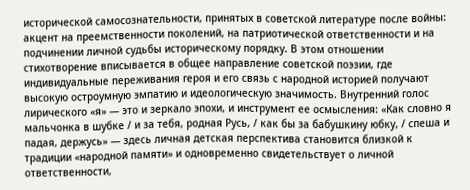исторической самосознательности, принятых в советской литературе после войны: акцент на преемственности поколений, на патриотической ответственности и на подчинении личной судьбы историческому порядку. В этом отношении стихотворение вписывается в общее направление советской поэзии, где индивидуальные переживания героя и его связь с народной историей получают высокую остроумную эмпатию и идеологическую значимость. Внутренний голос лирического «я» — это и зеркало эпохи, и инструмент ее осмысления: «Как словно я мальчонка в шубке / и за тебя, родная Русь, / как бы за бабушкину юбку, / спеша и падая, держусь» — здесь личная детская перспектива становится близкой к традиции «народной памяти» и одновременно свидетельствует о личной ответственности,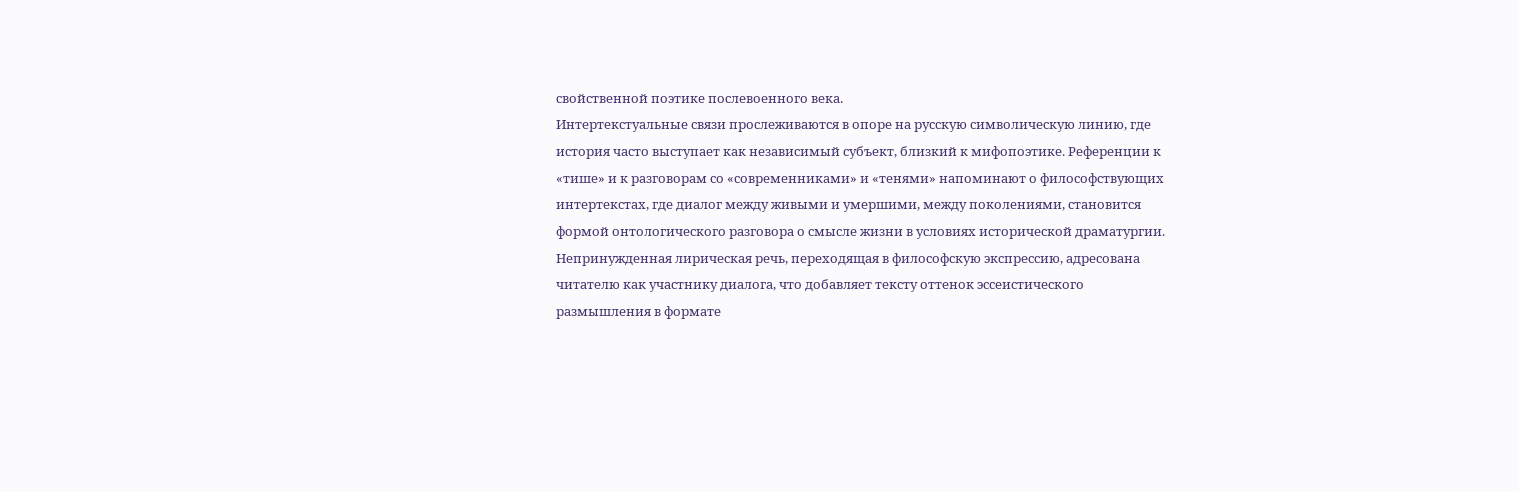свойственной поэтике послевоенного века.
Интертекстуальные связи прослеживаются в опоре на русскую символическую линию, где история часто выступает как независимый субъект, близкий к мифопоэтике. Референции к «тише» и к разговорам со «современниками» и «тенями» напоминают о философствующих интертекстах, где диалог между живыми и умершими, между поколениями, становится формой онтологического разговора о смысле жизни в условиях исторической драматургии. Непринужденная лирическая речь, переходящая в философскую экспрессию, адресована читателю как участнику диалога, что добавляет тексту оттенок эссеистического размышления в формате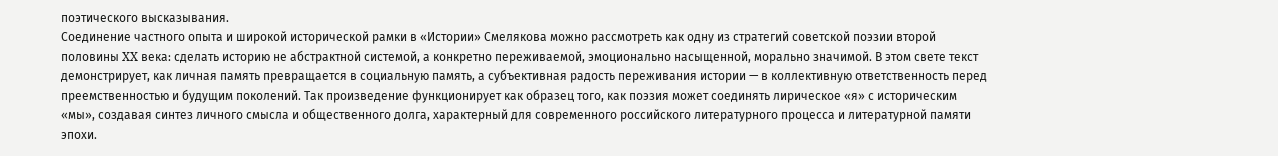поэтического высказывания.
Соединение частного опыта и широкой исторической рамки в «Истории» Смелякова можно рассмотреть как одну из стратегий советской поэзии второй половины XX века: сделать историю не абстрактной системой, а конкретно переживаемой, эмоционально насыщенной, морально значимой. В этом свете текст демонстрирует, как личная память превращается в социальную память, а субъективная радость переживания истории — в коллективную ответственность перед преемственностью и будущим поколений. Так произведение функционирует как образец того, как поэзия может соединять лирическое «я» с историческим «мы», создавая синтез личного смысла и общественного долга, характерный для современного российского литературного процесса и литературной памяти эпохи.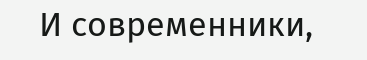И современники,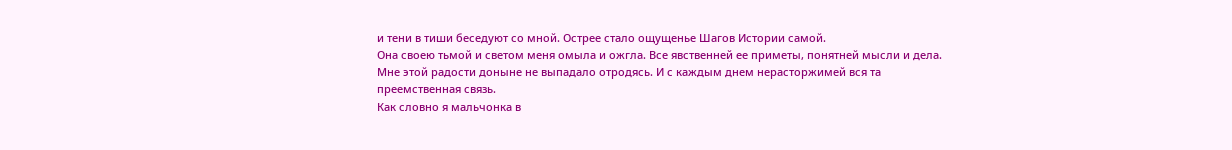и тени в тиши беседуют со мной. Острее стало ощущенье Шагов Истории самой.
Она своею тьмой и светом меня омыла и ожгла. Все явственней ее приметы, понятней мысли и дела.
Мне этой радости доныне не выпадало отродясь. И с каждым днем нерасторжимей вся та преемственная связь.
Как словно я мальчонка в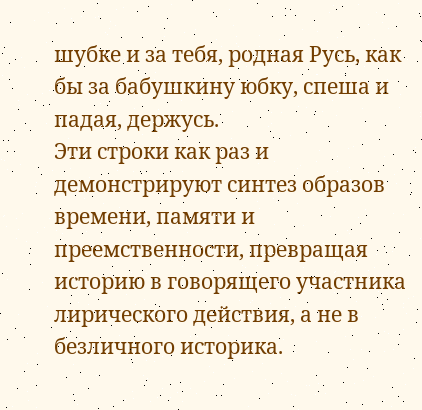шубке и за тебя, родная Русь, как бы за бабушкину юбку, спеша и падая, держусь.
Эти строки как раз и демонстрируют синтез образов времени, памяти и преемственности, превращая историю в говорящего участника лирического действия, а не в безличного историка.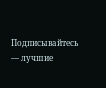Подписывайтесь — лучшие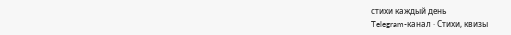стихи каждый день
Telegram-канал · Стихи, квизы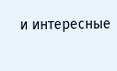и интересные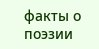факты о поэзии